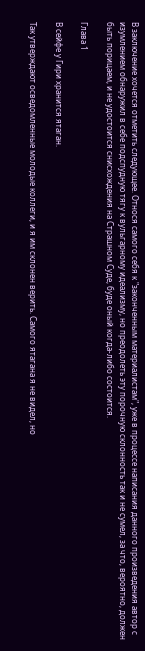В заключение хочется отметить следующее. Относя самого себя к "законченным материалистам", уже в процессе написания данного произведения автор с изумлением обнаружил в себе подспудную тягу к вульгарному идеализму, но преодолеть эту порочную склонность так и не сумел, за что, вероятно, должен быть порицаем, и не удостоится снисхождения на Страшном Суде, буде оный когда-либо состоится.

Глава 1

В сейфе у Гири хранится ятаган.

Так утверждают осведомленные молодые коллеги, и я им склонен верить. Самого ятагана я не видел, но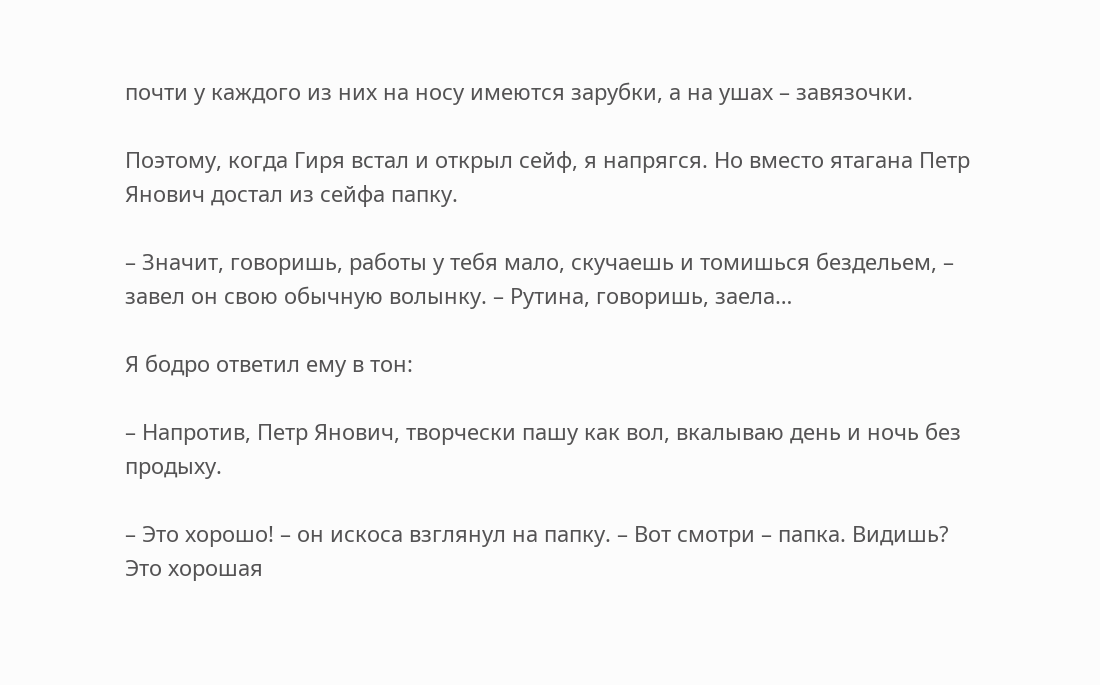почти у каждого из них на носу имеются зарубки, а на ушах – завязочки.

Поэтому, когда Гиря встал и открыл сейф, я напрягся. Но вместо ятагана Петр Янович достал из сейфа папку.

– Значит, говоришь, работы у тебя мало, скучаешь и томишься бездельем, – завел он свою обычную волынку. – Рутина, говоришь, заела…

Я бодро ответил ему в тон:

– Напротив, Петр Янович, творчески пашу как вол, вкалываю день и ночь без продыху.

– Это хорошо! – он искоса взглянул на папку. – Вот смотри – папка. Видишь? Это хорошая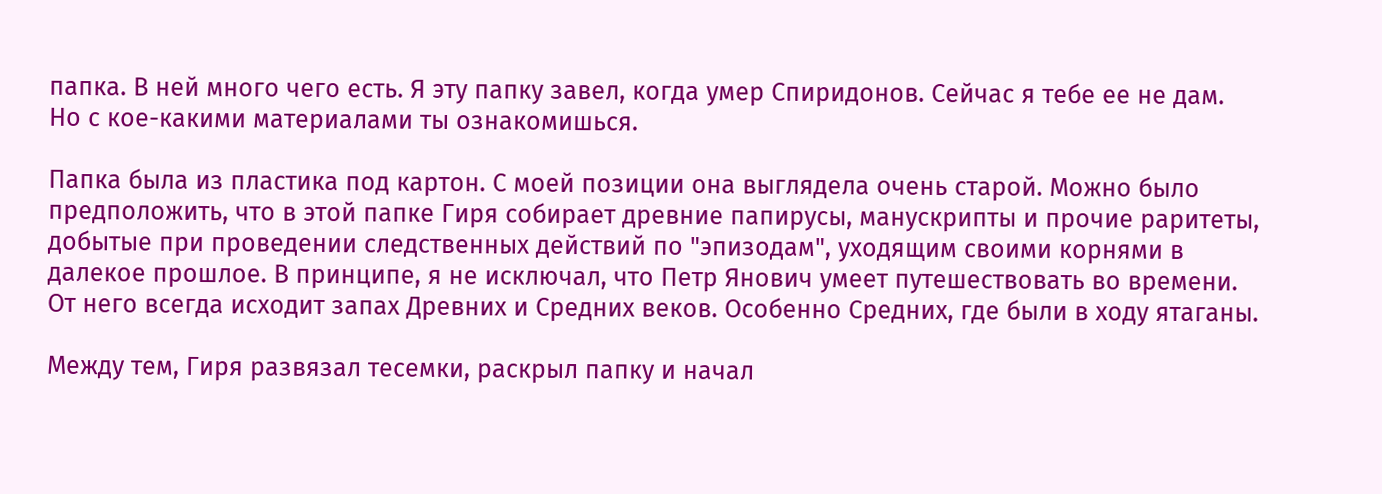папка. В ней много чего есть. Я эту папку завел, когда умер Спиридонов. Сейчас я тебе ее не дам. Но с кое-какими материалами ты ознакомишься.

Папка была из пластика под картон. С моей позиции она выглядела очень старой. Можно было предположить, что в этой папке Гиря собирает древние папирусы, манускрипты и прочие раритеты, добытые при проведении следственных действий по "эпизодам", уходящим своими корнями в далекое прошлое. В принципе, я не исключал, что Петр Янович умеет путешествовать во времени. От него всегда исходит запах Древних и Средних веков. Особенно Средних, где были в ходу ятаганы.

Между тем, Гиря развязал тесемки, раскрыл папку и начал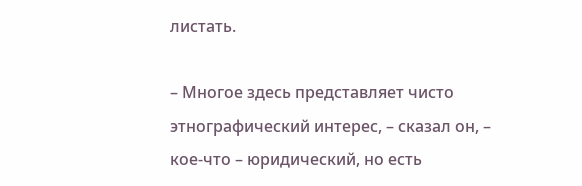листать.

– Многое здесь представляет чисто этнографический интерес, – сказал он, – кое-что – юридический, но есть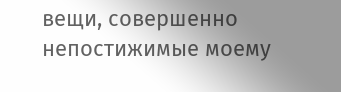вещи, совершенно непостижимые моему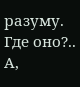разуму. Где оно?.. А,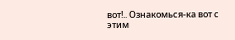вот!.. Ознакомься-ка вот с этим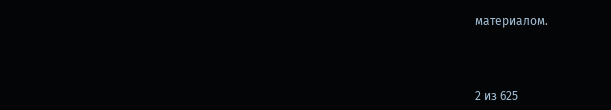материалом.



2 из 625